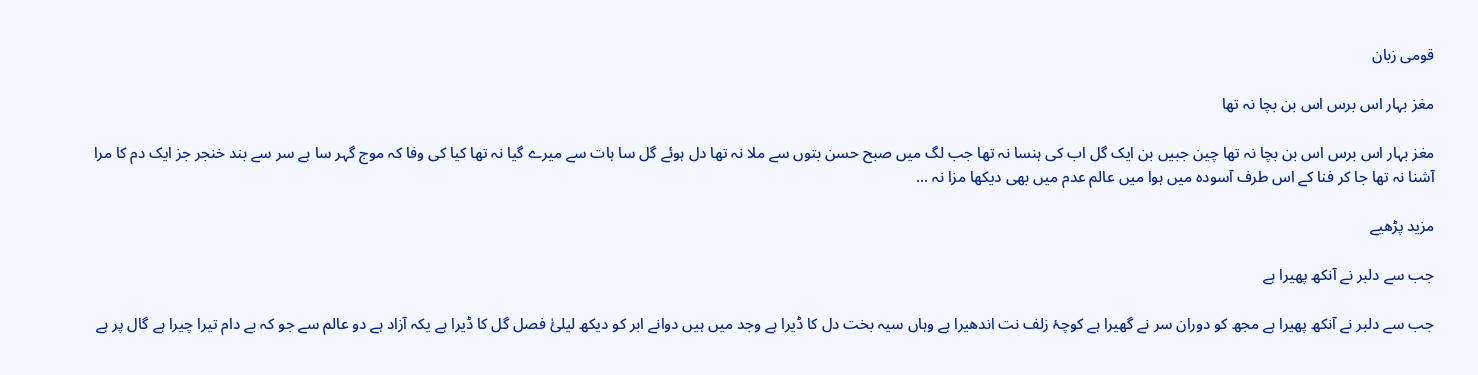قومی زبان

مغز بہار اس برس اس بن بچا نہ تھا

مغز بہار اس برس اس بن بچا نہ تھا چین جبیں بن ایک گل اب کی ہنسا نہ تھا جب لگ میں صبح حسن بتوں سے ملا نہ تھا دل ہوئے گل سا ہات سے میرے گیا نہ تھا کیا کی وفا کہ موج گہر سا ہے سر سے بند خنجر جز ایک دم کا مرا آشنا نہ تھا جا کر فنا کے اس طرف آسودہ میں ہوا میں عالم عدم میں بھی دیکھا مزا نہ ...

مزید پڑھیے

جب سے دلبر نے آنکھ پھیرا ہے

جب سے دلبر نے آنکھ پھیرا ہے مجھ کو دوران سر نے گھیرا ہے کوچۂ زلف نت اندھیرا ہے وہاں سیہ بخت دل کا ڈیرا ہے وجد میں ہیں دوانے ابر کو دیکھ لیلیٰٔ فصل گل کا ڈیرا ہے یکہ آزاد ہے دو عالم سے جو کہ بے دام تیرا چیرا ہے گال پر ہے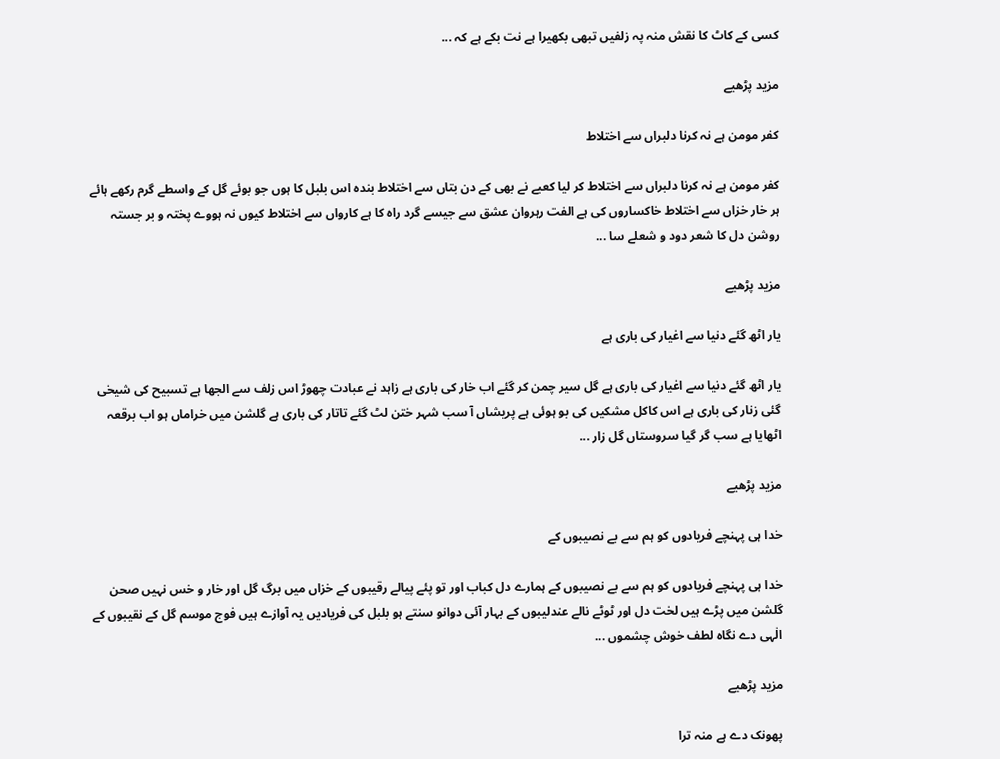کسی کے کاٹ کا نقش منہ پہ زلفیں تبھی بکھیرا ہے نت بکے ہے کہ ...

مزید پڑھیے

کفر مومن ہے نہ کرنا دلبراں سے اختلاط

کفر مومن ہے نہ کرنا دلبراں سے اختلاط کر لیا کعبے نے بھی کے دن بتاں سے اختلاط بندہ اس بلبل کا ہوں جو بوئے گل کے واسطے گرم رکھے ہائے ہر خار خزاں سے اختلاط خاکساروں کی ہے الفت رہروان عشق سے جیسے گرد راہ کا ہے کارواں سے اختلاط کیوں نہ ہووے پختہ و بر جستہ روشن دل کا شعر دود و شعلے سا ...

مزید پڑھیے

یار اٹھ گئے دنیا سے اغیار کی باری ہے

یار اٹھ گئے دنیا سے اغیار کی باری ہے گل سیر چمن کر گئے اب خار کی باری ہے زاہد نے عبادت چھوڑ اس زلف سے الجھا ہے تسبیح کی شیخی گئی زنار کی باری ہے اس کاکل مشکیں کی بو ہوئی ہے پریشاں آ سب شہر ختن لٹ گئے تاتار کی باری ہے گلشن میں خراماں ہو اب برقعہ اٹھایا ہے سب گر گیا سروستاں گل زار ...

مزید پڑھیے

خدا ہی پہنچے فریادوں کو ہم سے بے نصیبوں کے

خدا ہی پہنچے فریادوں کو ہم سے بے نصیبوں کے ہمارے دل کباب اور تو پئے پیالے رقیبوں کے خزاں میں برگ گل اور خار و خس نہیں صحن گلشن میں پڑے ہیں لخت دل اور ٹوٹے نالے عندلیبوں کے بہار آئی دوانو سنتے ہو بلبل کی فریادیں یہ آوازے ہیں فوج موسم گل کے نقیبوں کے الٰہی دے نگاہ لطف خوش چشموں ...

مزید پڑھیے

پھونک دے ہے منہ ترا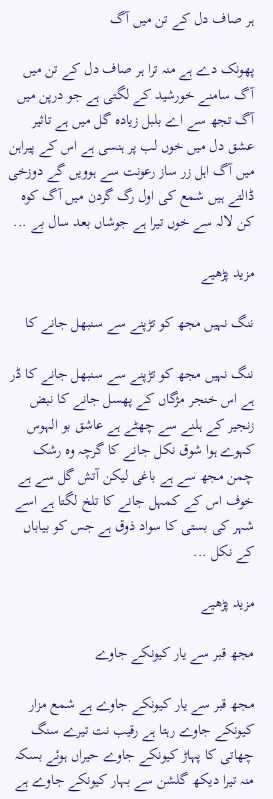ہر صاف دل کے تن میں آگ

پھونک دے ہے منہ ترا ہر صاف دل کے تن میں آگ سامنے خورشید کے لگتی ہے جو درپن میں آگ تجھ سے اے بلبل زیادہ گل میں ہے تاثیر عشق دل میں خوں لب پر ہنسی ہے اس کے پیراہن میں آگ اہل زر ساز رعونت سے ہوویں گے دوزخی ڈالتے ہیں شمع کی اول رگ گردن میں آگ کوہ کن لالہ سے خوں تیرا ہے جوشاں بعد سال بے ...

مزید پڑھیے

ننگ نہیں مجھ کو تڑپنے سے سنبھل جانے کا

ننگ نہیں مجھ کو تڑپنے سے سنبھل جانے کا ڈر ہے اس خنجر مژگاں کے پھسل جانے کا نبض زنجیر کے ہلنے سے چھٹے ہے عاشق بو الہوس کہوے ہوا شوق نکل جانے کا گرچہ وہ رشک چمن مجھ سے ہے باغی لیکن آتش گل سے ہے خوف اس کے کمہل جانے کا تلخ لگتا ہے اسے شہر کی بستی کا سواد ذوق ہے جس کو بیاباں کے نکل ...

مزید پڑھیے

مجھ قبر سے یار کیونکے جاوے

مجھ قبر سے یار کیونکے جاوے ہے شمع مزار کیونکے جاوے رہتا ہے رقیب نت تیرے سنگ چھاتی کا پہاڑ کیونکے جاوے حیراں ہوئے بسکہ منہ تیرا دیکھ گلشن سے بہار کیونکے جاوے ہے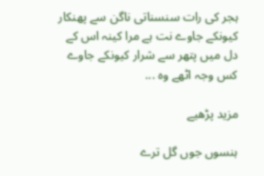ہجر کی رات سنسناتی ناگن سے پھنکار کیونکے جاوے نت ہے مرا کینہ اس کے دل میں پتھر سے شرار کیونکے جاوے کس وجہ اٹھے وہ ...

مزید پڑھیے

ہنسوں جوں گل ترے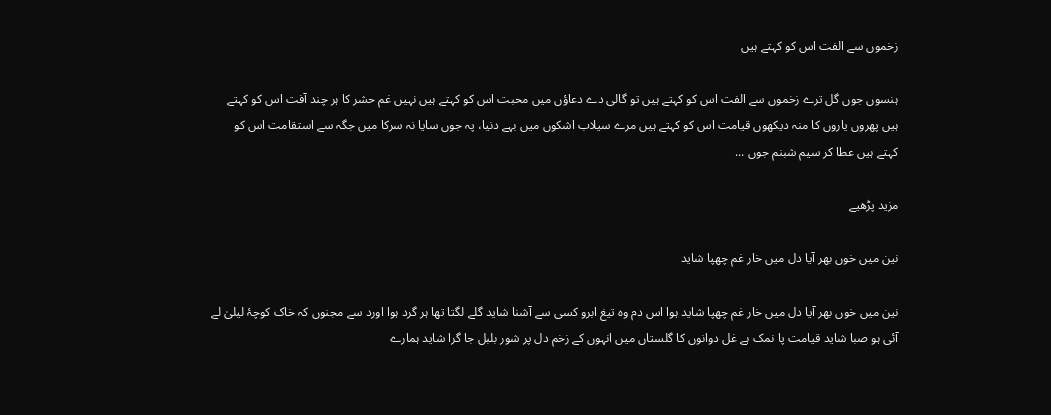زخموں سے الفت اس کو کہتے ہیں

ہنسوں جوں گل ترے زخموں سے الفت اس کو کہتے ہیں تو گالی دے دعاؤں میں محبت اس کو کہتے ہیں نہیں غم حشر کا ہر چند آفت اس کو کہتے ہیں پھروں یاروں کا منہ دیکھوں قیامت اس کو کہتے ہیں مرے سیلاب اشکوں میں بہے دنیا، پہ جوں سایا نہ سرکا میں جگہ سے استقامت اس کو کہتے ہیں عطا کر سیم شبنم جوں ...

مزید پڑھیے

نین میں خوں بھر آیا دل میں خار غم چھپا شاید

نین میں خوں بھر آیا دل میں خار غم چھپا شاید ہوا اس دم وہ تیغ ابرو کسی سے آشنا شاید گلے لگتا تھا ہر گرد ہوا اورد سے مجنوں کہ خاک کوچۂ لیلیٰ لے آئی ہو صبا شاید قیامت پا نمک ہے غل دوانوں کا گلستاں میں انہوں کے زخم دل پر شور بلبل جا گرا شاید ہمارے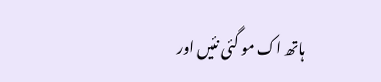ہاتھ اک مو گئی نئیں اور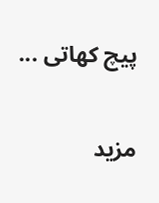پیچ کھاتی ...

مزید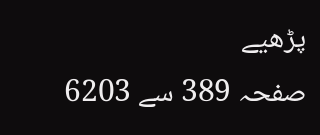پڑھیے
صفحہ 389 سے 6203